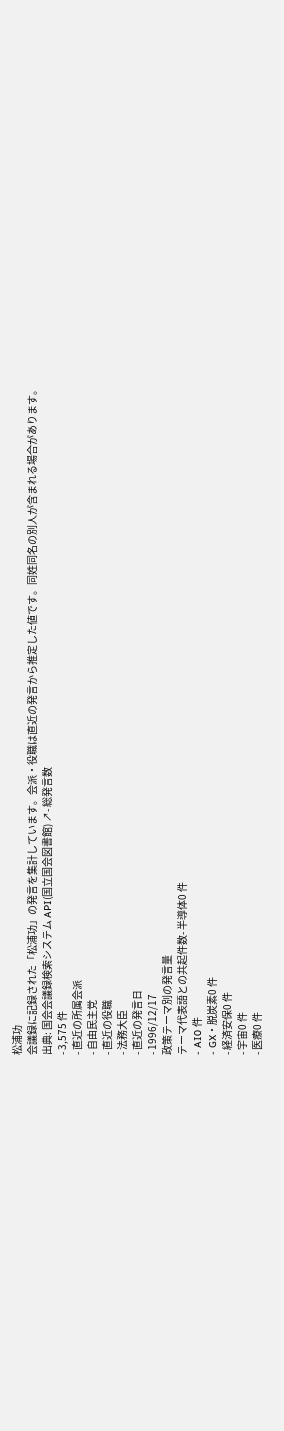松浦功
会議録に記録された「松浦功」の発言を集計しています。会派・役職は直近の発言から推定した値です。同姓同名の別人が含まれる場合があります。
出典: 国会会議録検索システム API(国立国会図書館) ↗- 総発言数
- 3,575 件
- 直近の所属会派
- 自由民主党
- 直近の役職
- 法務大臣
- 直近の発言日
- 1996/12/17
政策テーマ別の発言量
テーマ代表語との共起件数- 半導体0 件
- AI0 件
- GX・脱炭素0 件
- 経済安保0 件
- 宇宙0 件
- 医療0 件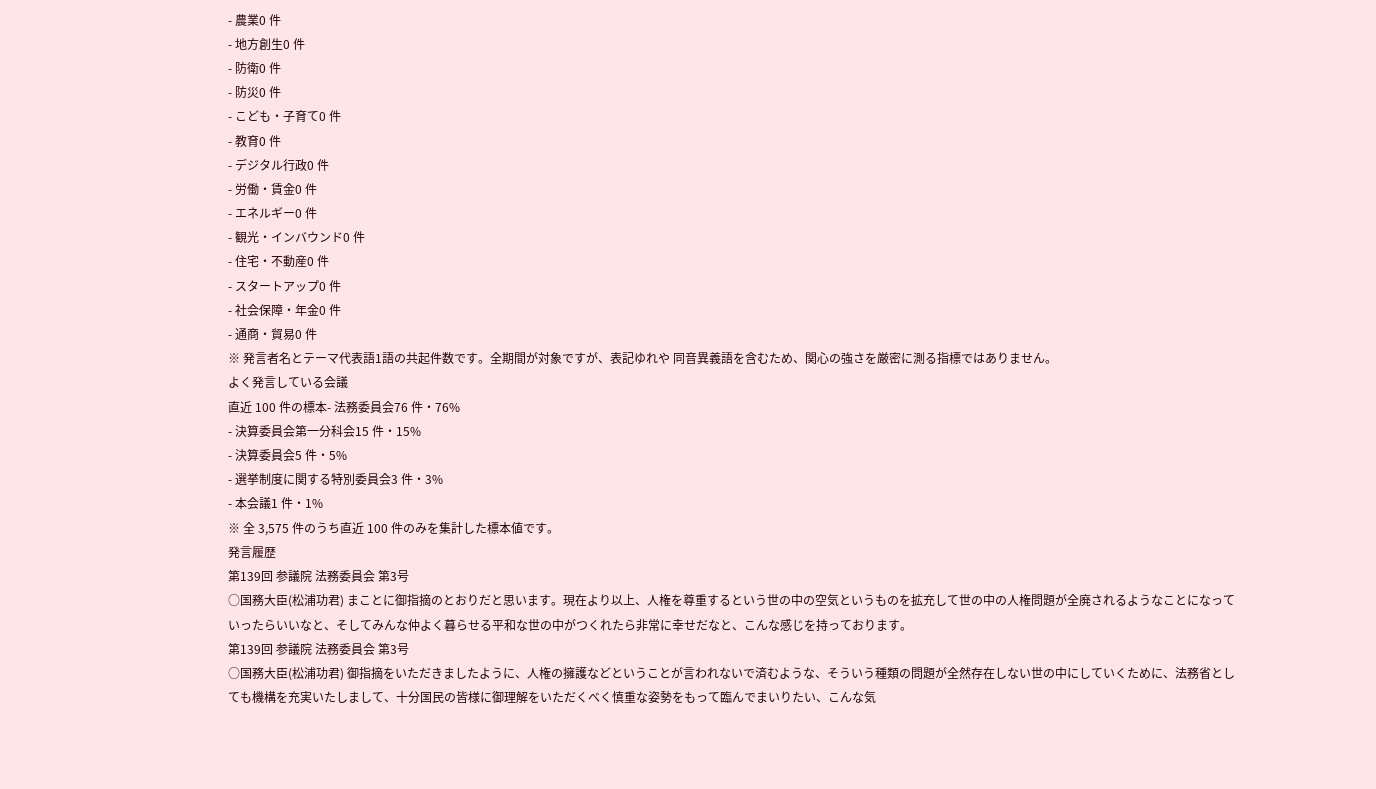- 農業0 件
- 地方創生0 件
- 防衛0 件
- 防災0 件
- こども・子育て0 件
- 教育0 件
- デジタル行政0 件
- 労働・賃金0 件
- エネルギー0 件
- 観光・インバウンド0 件
- 住宅・不動産0 件
- スタートアップ0 件
- 社会保障・年金0 件
- 通商・貿易0 件
※ 発言者名とテーマ代表語1語の共起件数です。全期間が対象ですが、表記ゆれや 同音異義語を含むため、関心の強さを厳密に測る指標ではありません。
よく発言している会議
直近 100 件の標本- 法務委員会76 件・76%
- 決算委員会第一分科会15 件・15%
- 決算委員会5 件・5%
- 選挙制度に関する特別委員会3 件・3%
- 本会議1 件・1%
※ 全 3,575 件のうち直近 100 件のみを集計した標本値です。
発言履歴
第139回 参議院 法務委員会 第3号
○国務大臣(松浦功君) まことに御指摘のとおりだと思います。現在より以上、人権を尊重するという世の中の空気というものを拡充して世の中の人権問題が全廃されるようなことになっていったらいいなと、そしてみんな仲よく暮らせる平和な世の中がつくれたら非常に幸せだなと、こんな感じを持っております。
第139回 参議院 法務委員会 第3号
○国務大臣(松浦功君) 御指摘をいただきましたように、人権の擁護などということが言われないで済むような、そういう種類の問題が全然存在しない世の中にしていくために、法務省としても機構を充実いたしまして、十分国民の皆様に御理解をいただくべく慎重な姿勢をもって臨んでまいりたい、こんな気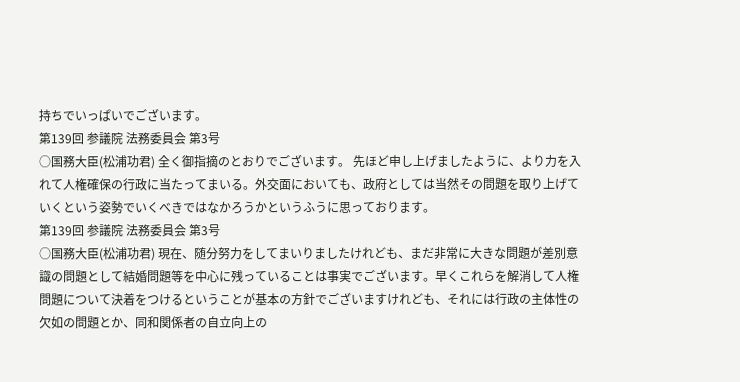持ちでいっぱいでございます。
第139回 参議院 法務委員会 第3号
○国務大臣(松浦功君) 全く御指摘のとおりでございます。 先ほど申し上げましたように、より力を入れて人権確保の行政に当たってまいる。外交面においても、政府としては当然その問題を取り上げていくという姿勢でいくべきではなかろうかというふうに思っております。
第139回 参議院 法務委員会 第3号
○国務大臣(松浦功君) 現在、随分努力をしてまいりましたけれども、まだ非常に大きな問題が差別意識の問題として結婚問題等を中心に残っていることは事実でございます。早くこれらを解消して人権問題について決着をつけるということが基本の方針でございますけれども、それには行政の主体性の欠如の問題とか、同和関係者の自立向上の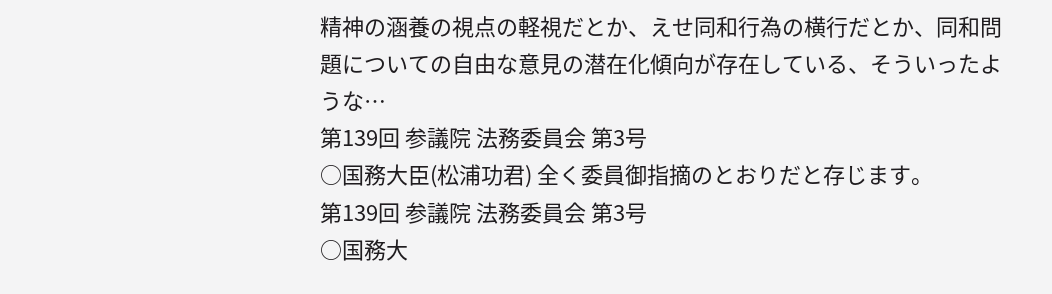精神の涵養の視点の軽視だとか、えせ同和行為の横行だとか、同和問題についての自由な意見の潜在化傾向が存在している、そういったような…
第139回 参議院 法務委員会 第3号
○国務大臣(松浦功君) 全く委員御指摘のとおりだと存じます。
第139回 参議院 法務委員会 第3号
○国務大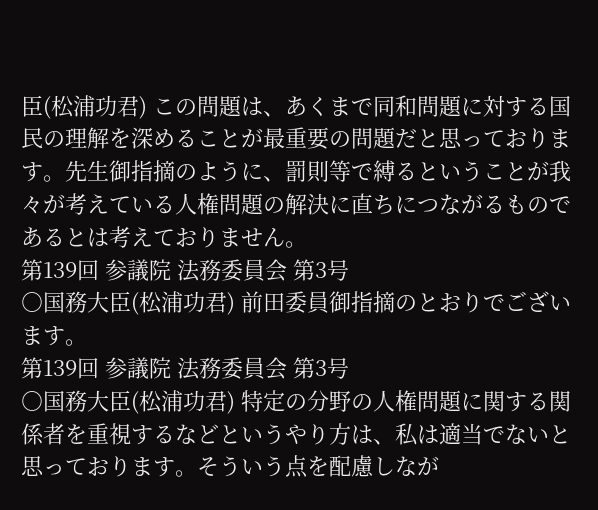臣(松浦功君) この問題は、あくまで同和問題に対する国民の理解を深めることが最重要の問題だと思っております。先生御指摘のように、罰則等で縛るということが我々が考えている人権問題の解決に直ちにつながるものであるとは考えておりません。
第139回 参議院 法務委員会 第3号
○国務大臣(松浦功君) 前田委員御指摘のとおりでございます。
第139回 参議院 法務委員会 第3号
○国務大臣(松浦功君) 特定の分野の人権問題に関する関係者を重視するなどというやり方は、私は適当でないと思っております。そういう点を配慮しなが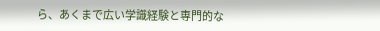ら、あくまで広い学識経験と専門的な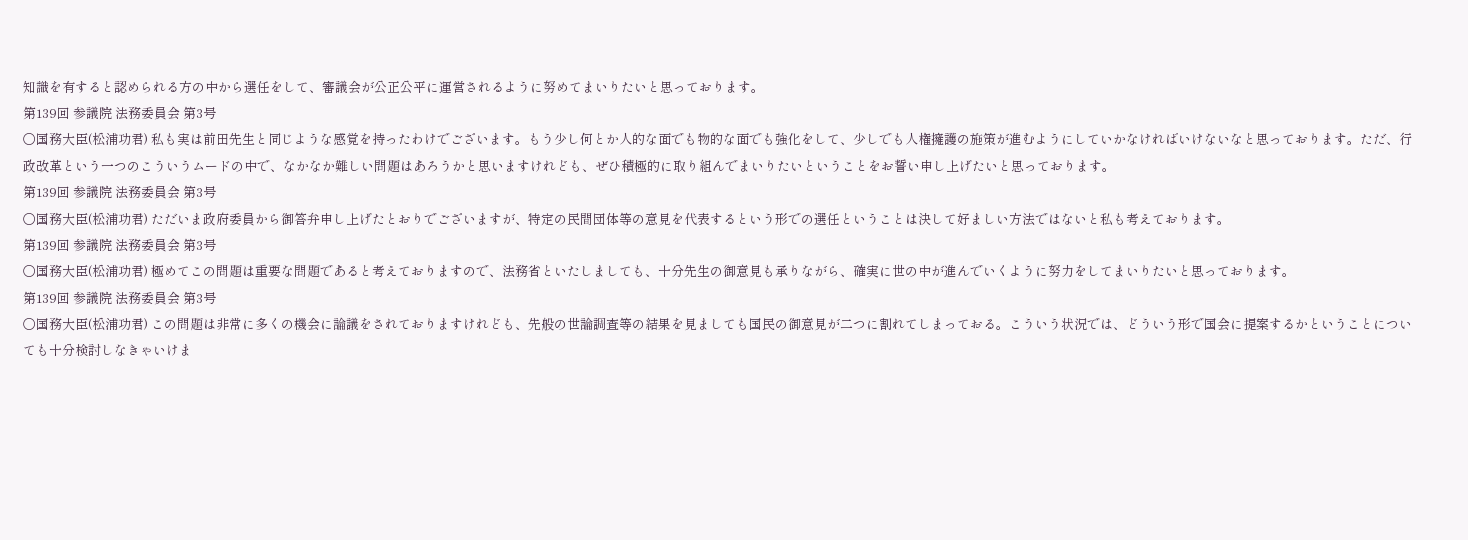知識を有すると認められる方の中から選任をして、審議会が公正公平に運営されるように努めてまいりたいと思っております。
第139回 参議院 法務委員会 第3号
○国務大臣(松浦功君) 私も実は前田先生と同じような感覚を持ったわけでございます。もう少し何とか人的な面でも物的な面でも強化をして、少しでも人権擁護の施策が進むようにしていかなければいけないなと思っております。ただ、行政改革という一つのこういうムードの中で、なかなか難しい問題はあろうかと思いますけれども、ぜひ積極的に取り組んでまいりたいということをお誓い申し上げたいと思っております。
第139回 参議院 法務委員会 第3号
○国務大臣(松浦功君) ただいま政府委員から御答弁申し上げたとおりでございますが、特定の民間団体等の意見を代表するという形での選任ということは決して好ましい方法ではないと私も考えております。
第139回 参議院 法務委員会 第3号
○国務大臣(松浦功君) 極めてこの問題は重要な問題であると考えておりますので、法務省といたしましても、十分先生の御意見も承りながら、確実に世の中が進んでいくように努力をしてまいりたいと思っております。
第139回 参議院 法務委員会 第3号
○国務大臣(松浦功君) この問題は非常に多くの機会に論議をされておりますけれども、先般の世論調査等の結果を見ましても国民の御意見が二つに割れてしまっておる。こういう状況では、どういう形で国会に提案するかということについても十分検討しなきゃいけま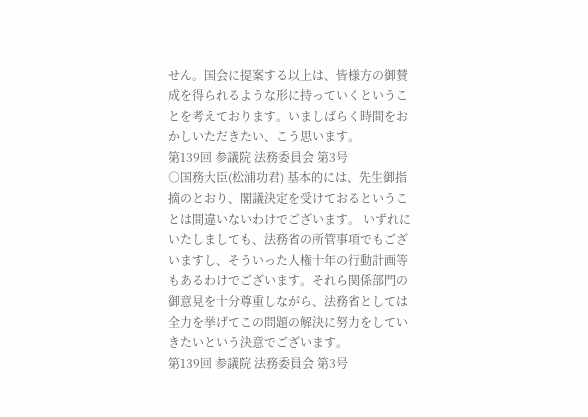せん。国会に提案する以上は、皆様方の御賛成を得られるような形に持っていくということを考えております。いましばらく時間をおかしいただきたい、こう思います。
第139回 参議院 法務委員会 第3号
○国務大臣(松浦功君) 基本的には、先生御指摘のとおり、閣議決定を受けておるということは間違いないわけでございます。 いずれにいたしましても、法務省の所管事項でもございますし、そういった人権十年の行動計画等もあるわけでございます。それら関係部門の御意見を十分尊重しながら、法務省としては全力を挙げてこの問題の解決に努力をしていきたいという決意でございます。
第139回 参議院 法務委員会 第3号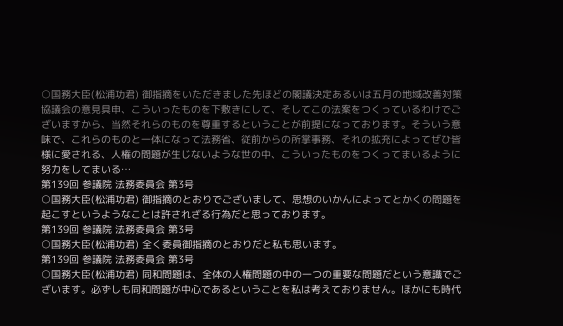○国務大臣(松浦功君) 御指摘をいただきました先ほどの閣議決定あるいは五月の地域改善対策協議会の意見具申、こういったものを下敷きにして、そしてこの法案をつくっているわけでございますから、当然それらのものを尊重するということが前提になっております。そういう意味で、これらのものと一体になって法務省、従前からの所掌事務、それの拡充によってぜひ皆様に愛される、人権の問題が生じないような世の中、こういったものをつくってまいるように努力をしてまいる…
第139回 参議院 法務委員会 第3号
○国務大臣(松浦功君) 御指摘のとおりでございまして、思想のいかんによってとかくの問題を起こすというようなことは許されざる行為だと思っております。
第139回 参議院 法務委員会 第3号
○国務大臣(松浦功君) 全く委員御指摘のとおりだと私も思います。
第139回 参議院 法務委員会 第3号
○国務大臣(松浦功君) 同和問題は、全体の人権問題の中の一つの重要な問題だという意識でございます。必ずしも同和問題が中心であるということを私は考えておりません。ほかにも時代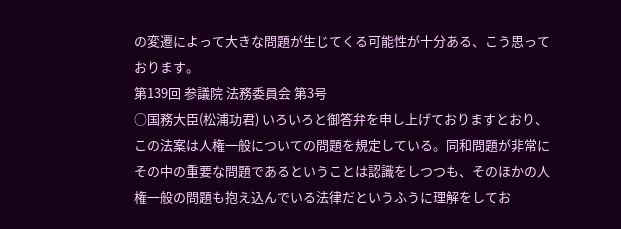の変遷によって大きな問題が生じてくる可能性が十分ある、こう思っております。
第139回 参議院 法務委員会 第3号
○国務大臣(松浦功君) いろいろと御答弁を申し上げておりますとおり、この法案は人権一般についての問題を規定している。同和問題が非常にその中の重要な問題であるということは認識をしつつも、そのほかの人権一般の問題も抱え込んでいる法律だというふうに理解をしてお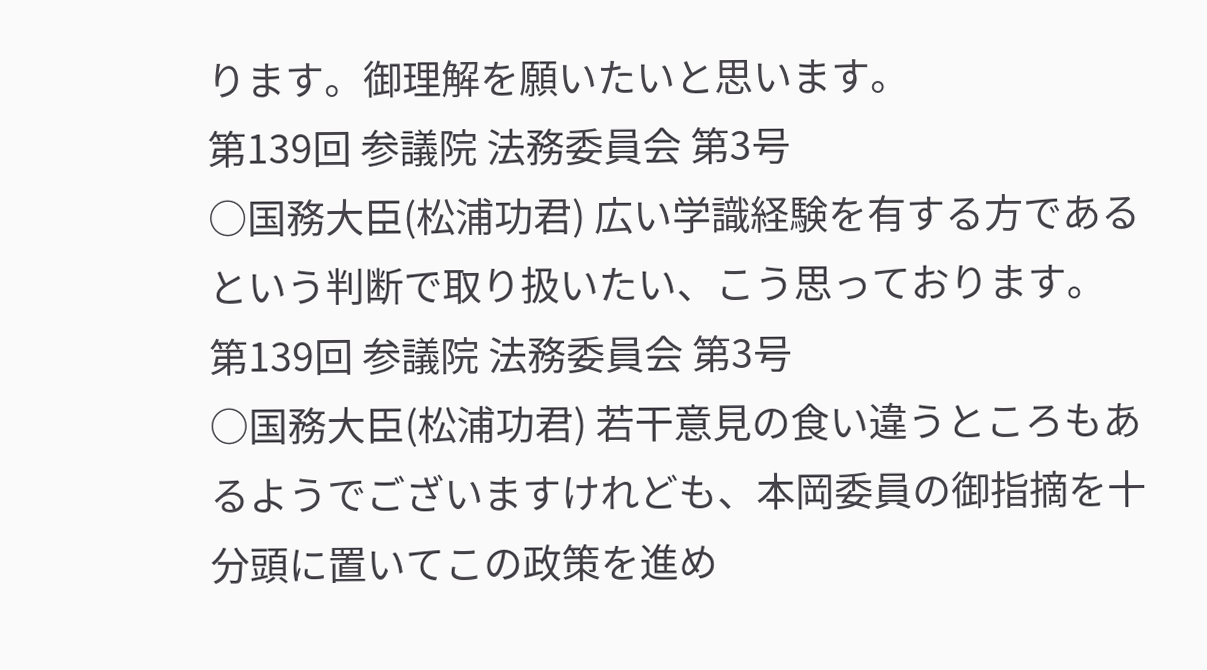ります。御理解を願いたいと思います。
第139回 参議院 法務委員会 第3号
○国務大臣(松浦功君) 広い学識経験を有する方であるという判断で取り扱いたい、こう思っております。
第139回 参議院 法務委員会 第3号
○国務大臣(松浦功君) 若干意見の食い違うところもあるようでございますけれども、本岡委員の御指摘を十分頭に置いてこの政策を進め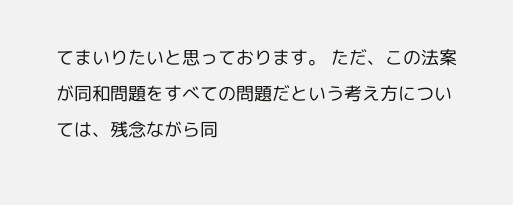てまいりたいと思っております。 ただ、この法案が同和問題をすべての問題だという考え方については、残念ながら同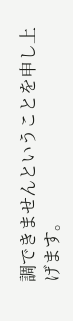調できませんということを申し上げます。